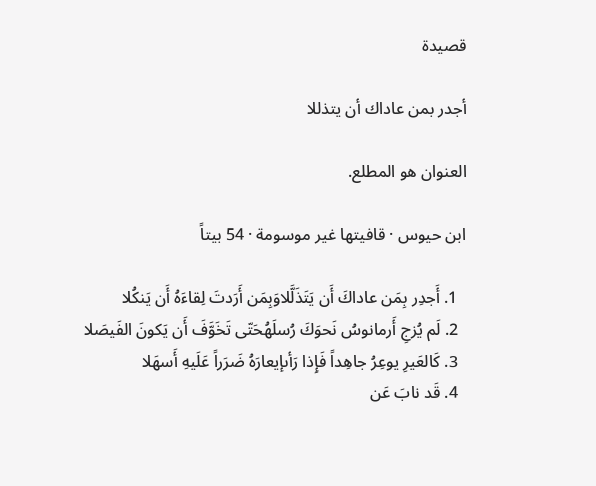قصيدة

أجدر بمن عاداك أن يتذللا

العنوان هو المطلع.

ابن حيوس · قافيتها غير موسومة · 54 بيتاً

  1. أَجدِر بِمَن عاداكَ أَن يَتَذَلَّلاوَبِمَن أَرَدتَ لِقاءَهُ أَن يَنكُلا
  2. لَم يُزجِ أَرمانوسُ نَحوَكَ رُسلَهُحَتّى تَخَوَّفَ أَن يَكونَ الفَيصَلا
  3. كَالعَيرِ يوعِرُ جاهِداً فَإِذا رَأىإيعارَهُ ضَرَراً عَلَيهِ أَسهَلا
  4. قَد نابَ عَن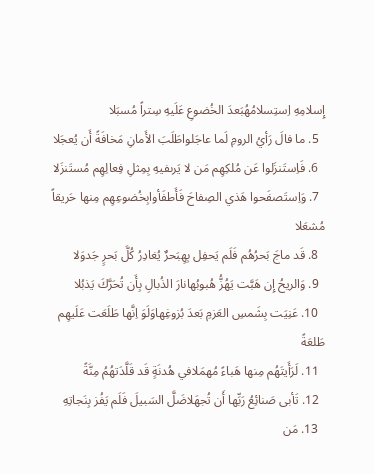إِسلامِهِ اِستِسلامُهُبَعدَ الخُضوعِ عَلَيهِ سِتراً مُسبَلا
  5. ما فالَ رَأيُ الرومِ لَما عاجَلواطَلَبَ الأَمانِ مَخافَةً أَن يُعجَلا
  6. فَاِستَنزَلوا عَن مُلكِهِم مَن لا يَرىفيهِ بِمِثلِ فِعالِهِم مُستَنزَلا
  7. وَاِستَصفَحوا هَذي الصِفاحَ فَأَطفَأوابِخُضوعِهِم مِنها حَريقاً مُشعَلا
  8. قَد ماجَ بَحرُهُم فَلَم يَحفِل بِهِبَحرٌ يُغادِرُ كُلَّ بَحرٍ جَدوَلا
  9. وَالريحُ إِن هَبَّت يَهُزُّ هُبوبُهانارَ الذُبالِ بِأَن تُحَرَّكَ يَذبُلا
  10. عَنِيَت بِشَمسِ العَزمِ بَعدَ بُزوغِهاوَلَوَ اِنَّها طَلَعَت عَلَيهِم طَلعَةً
  11. لَرَأَيتَهُم مِنها هَباءً مُهمَلافي هُدنَةٍ قَد قَلَّدَتهُمُ مِنَّةً
  12. تَأبى صَنائِعُ رَبِّها أَن تُجهَلاضَلَّ السَبيلَ فَلَم يَفُز بِنَجاتِهِ
  13. مَن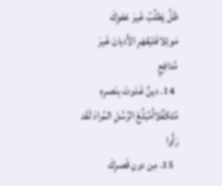ظَلَّ يَطلُبُ غَيرَ عَفوِكَ مَوئِلافَليَقهَرِ الأَديانَ غَيرَ مُدافِعٍ
  14. دينٌ غَدَوتَ بِنَصرِهِ مُتَكَفِّلاأَمُبَلِّغَ الرُسُلِ المُرادَ لَقَد رَأَوا
  15. مِن دونِ قَصرِكَ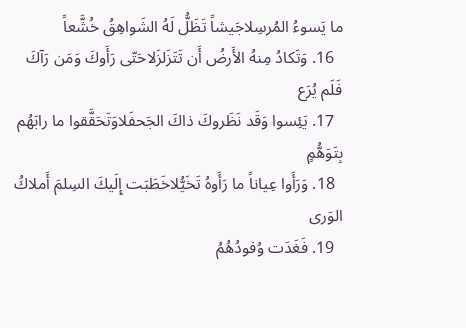ما يَسوءُ المُرسِلاجَيشاً تَظَلُّ لَهُ الشَواهِقُ خُشَّعاً
  16. وَتَكادُ مِنهُ الأَرضُ أَن تَتَزَلزَلاحَتّى رَأَوكَ وَمَن رَآكَ فَلَم يُرَع
  17. يَئِسوا وَقَد نَظَروكَ ذاكَ الجَحفَلاوَتَحَقَّقوا ما رابَهُم بِتَوَهُّمٍ
  18. وَرَأَوا عِياناً ما رَأَوهُ تَخَيُّلاخَطَبَت إِلَيكَ السِلمَ أَملاكُ الوَرى
  19. فَغَدَت وُفودُهُمُ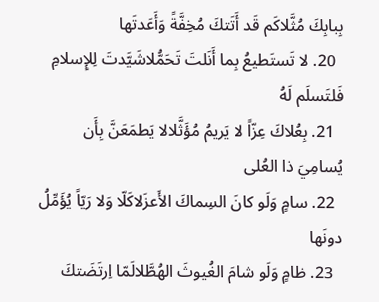بِبابِكَ مُثَّلاكَم قَد أَتَتكَ مُخِفَّةً وَأَعَدتَها
  20. لا تَستَطيعُ بِما أَنَلتَ تَحَمُّلاشَيَّدتَ لِلإِسلامِ فَلتَسلَم لَهُ
  21. بِعُلاكَ عِزّاً لا يَريمُ مُؤَثَّلالا يَطمَعَنَّ بِأَن يُسامِيَ ذا العُلى
  22. سامٍ وَلَو كانَ السِماكَ الأَعزَلاكَلّا وَلا رَيّاً يُؤَمِّلُ دونَها
  23. ظامٍ وَلَو شامَ الغُيوثَ الهُطَّلالَمّا اِرتَضَتكَ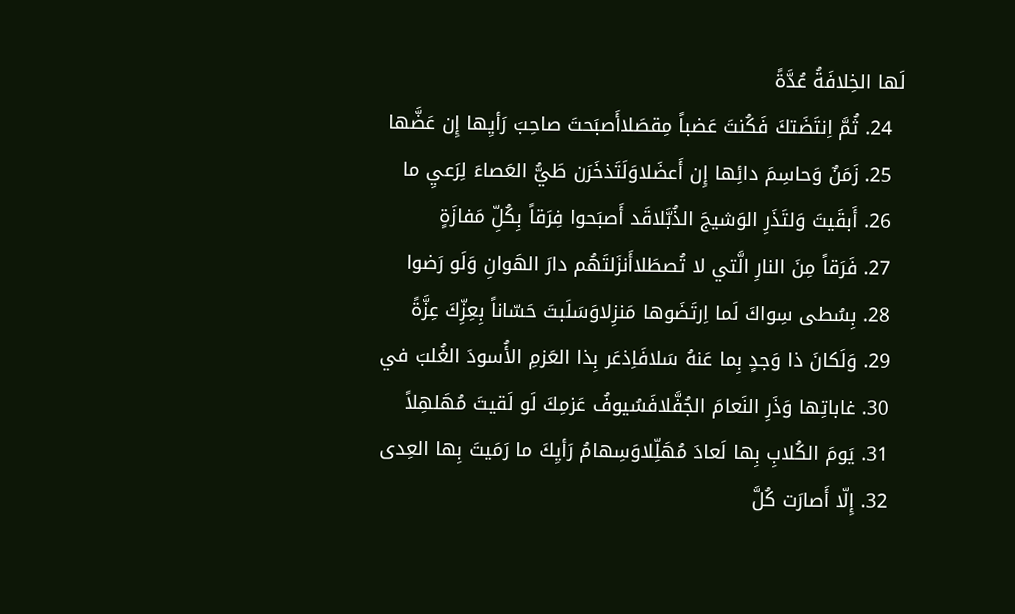لَها الخِلافَةُ عُدَّةً
  24. ثُمَّ اِنتَضَتكَ فَكُنتَ عَضباً مِقصَلاأَصبَحتَ صاحِبَ رَأيِها إِن عَضَّها
  25. زَمَنٌ وَحاسِمَ دائِها إِن أَعضَلاوَلَتَذخَرَن طَيُّ العَصاءَ لِرَعيِ ما
  26. أَبقَيتَ وَلتَذَرِ الوَشيجَ الذُبَّلاقَد أَصبَحوا فِرَقاً بِكُلِّ مَفازَةٍ
  27. فَرَقاً مِنَ النارِ الَّتي لا تُصطَلاأَنزَلتَهُم دارَ الهَوانِ وَلَو رَضوا
  28. بِسُطى سِواكَ لَما اِرتَضَوها مَنزِلاوَسَلَبتَ حَسّاناً بِعِزِّكَ عِزَّةً
  29. وَلَكانَ ذا وَجدٍ بِما عَنهُ سَلافَاِذعَر بِذا العَزمِ الأُسودَ الغُلبَ في
  30. غاباتِها وَذَرِ النَعامَ الجُفَّلافَسُيوفُ عَزمِكَ لَو لَقيتَ مُهَلهِلاً
  31. يَومَ الكُلابِ بِها لَعادَ مُهَلِّلاوَسِهامُ رَأيِكَ ما رَمَيتَ بِها العِدى
  32. إِلّا أَصارَت كُلَّ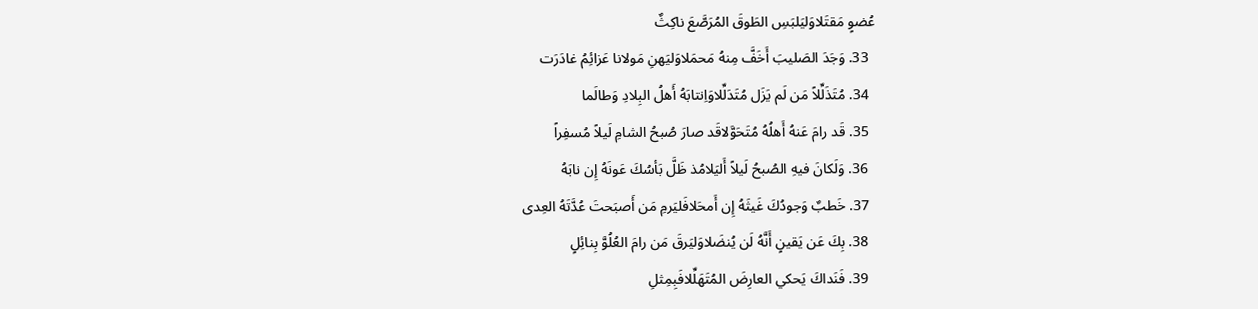عُضوٍ مَقتَلاوَليَلبَسِ الطَوقَ المُرَصَّعَ ناكِثٌ
  33. وَجَدَ الصَليبَ أَخَفَّ مِنهُ مَحمَلاوَليَهنِ مَولانا عَزائِمُ غادَرَت
  34. مُتَذَلِّلاً مَن لَم يَزَل مُتَدَلِّلاوَاِنتابَهُ أَهلُ البِلادِ وَطالَما
  35. قَد رامَ عَنهُ أَهلُهُ مُتَحَوَّلاقَد صارَ صُبحُ الشامِ لَيلاً مُسفِراً
  36. وَلَكانَ فيهِ الصُبحُ لَيلاً أَليَلامُذ ظَلَّ بَأسُكَ عَونَهُ إِن نابَهُ
  37. خَطبٌ وَجودُكَ غَيثَهُ إِن أَمحَلافَليَرمِ مَن أَصبَحتَ عُدَّتَهُ العِدى
  38. بِكَ عَن يَقينٍ أَنَّهُ لَن يُنضَلاوَليَرقَ مَن رامَ العُلُوَّ بِنائِلٍ
  39. فَنَداكَ يَحكي العارِضَ المُتَهَلِّلافَبِمِثلِ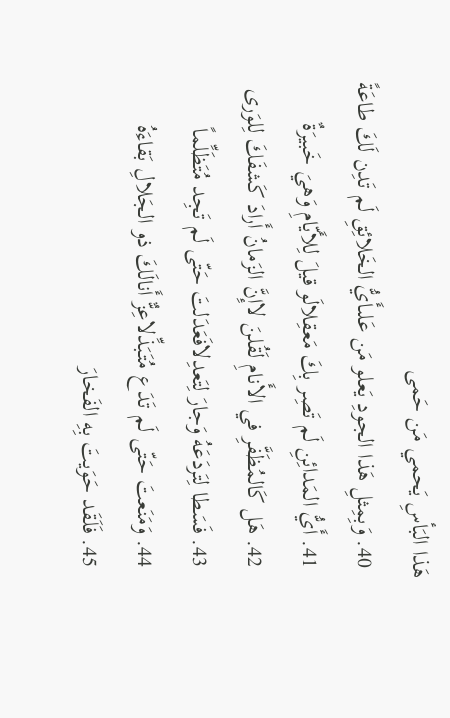هَذا البَأسِ يَحمي مَن حَمى
  40. وَبِمِثلِ هَذا الجودِ يَعلو مَن عَلىأَيُّ الخَلائِقِ لَم تَدِن لَكَ طاعَةً
  41. أَيُّ المَدائِنِ لَم تَصِر بِكَ مَعقِلالَو قيلَ لِلأَيّامِ وَهيَ خَبيرَةٌ
  42. هَل كَالمُظَفَّرِ في الأَنامِ لَقُلنَ لاإِنَّ الزَمانُ أَرادَ كَشفَكَ لِلوَرى
  43. فَسَطا لِتَردَعَهُ وَجارَ لِتَعدِلافَعَدَلتَ حَتّى لَم تَجِد مُتَظَلِّماً
  44. وَمَنَعتَ حَتّى لَم تَدَع مُتَبَذِّلاعِزٌّ أَنالَكَ ذو الجَلالِ بَقاءَهُ
  45. فَلَقَد حَوَيتَ بِهِ الفَخارَ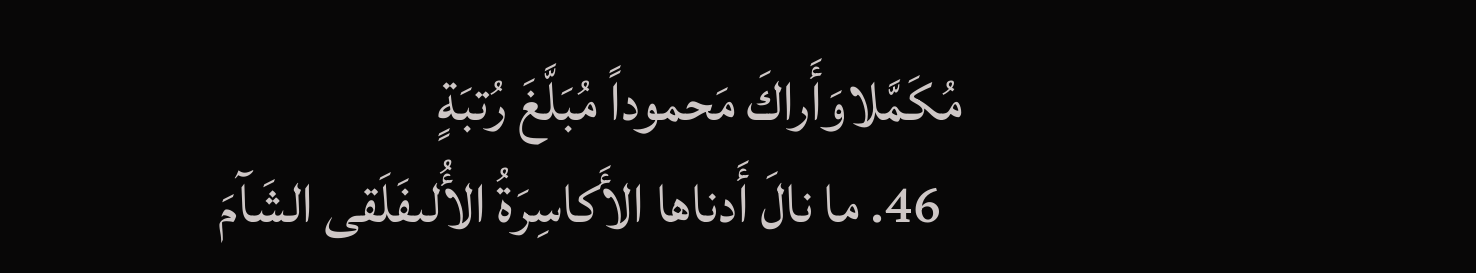مُكَمَّلاوَأَراكَ مَحموداً مُبَلَّغَ رُتبَةٍ
  46. ما نالَ أَدناها الأَكاسِرَةُ الأُلىفَلَقى الشَآمَ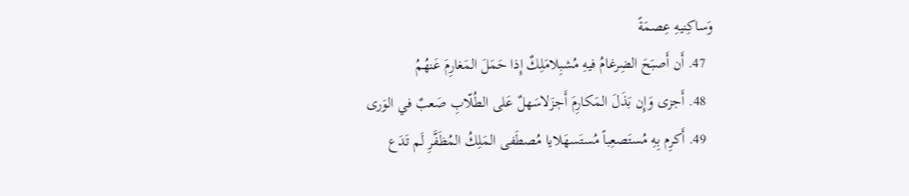وَساكِنيهِ عِصمَةً
  47. أَن أَصبَحَ الضِرغامُ فيهِ مُشبِلامَلِكٌ إِذا حَمَلَ المَغارِمَ عَنهُمُ
  48. أَجزى وَإِن بَذَلَ المَكارِمَ أَجزَلاسَهلٌ عَلى الطُلّابِ صَعبٌ في الوَرى
  49. أَكرِم بِهِ مُستَصعِباً مُستَسهَلايا مُصطَفى المَلِكُ المُظَفَّرِ لَم تَدَع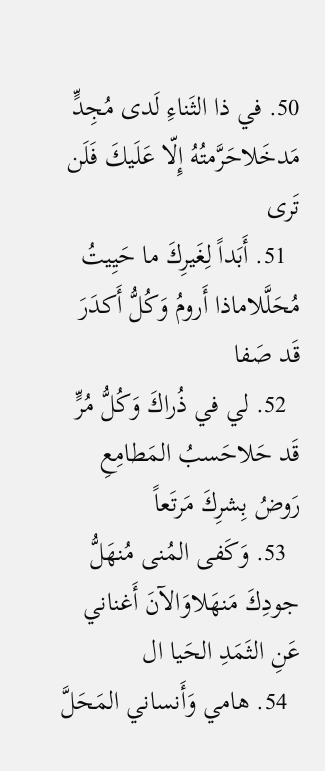50. في ذا الثَناءِ لَدى مُجِدٍّ مَدخَلاحَرَّمتُهُ إِلّا عَلَيكَ فَلَن تَرى
  51. أَبَداً لِغَيرِكَ ما حَيِيتُ مُحَلَّلاماذا أَرومُ وَكُلُّ أَكدَرَ قَد صَفا
  52. لي في ذُراكَ وَكُلُّ مُرٍّ قَد حَلاحَسبُ المَطامِعِ رَوضُ بِشرِكَ مَرتَعاً
  53. وَكَفى المُنى مُنهَلُّ جودِكَ مَنهَلاوَالآنَ أَغناني عَنِ الثَمَدِ الحَيا ال
  54. هامي وَأَنساني المَحَلَّ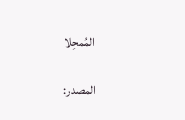المُمحِلا

المصدر: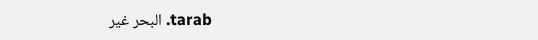tarab. البحر غير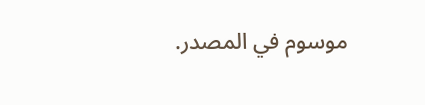موسوم في المصدر.